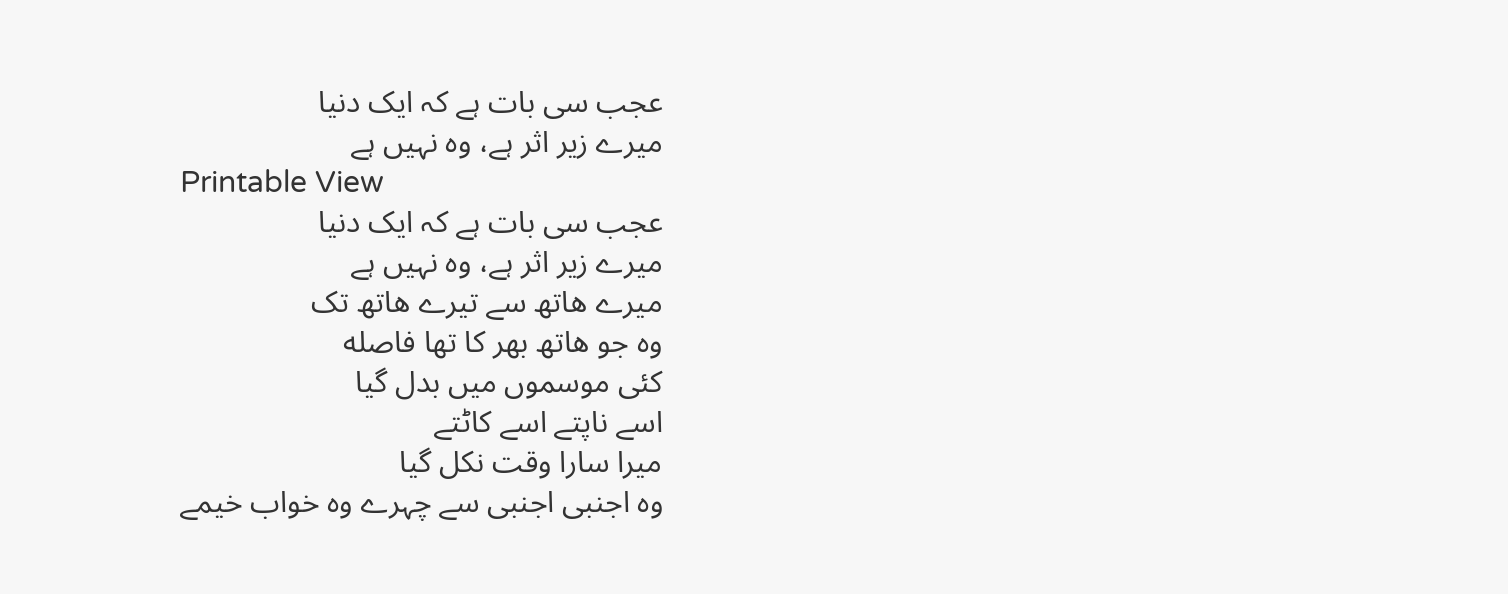عجب سی بات ہے کہ ایک دنیا
میرے زیر اثر ہے، وہ نہیں ہے
Printable View
عجب سی بات ہے کہ ایک دنیا
میرے زیر اثر ہے، وہ نہیں ہے
میرے هاتھ سے تیرے هاتھ تک
وه جو هاتھ بھر کا تھا فاصله
کئی موسموں میں بدل گیا
اسے ناپتے اسے کاٹتے
میرا سارا وقت نکل گیا
وہ اجنبی اجنبی سے چہرے وہ خواب خیمے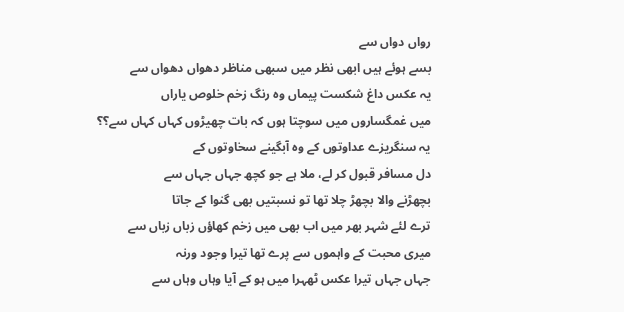رواں دواں سے
بسے ہوئے ہیں ابھی نظر میں سبھی مناظر دھواں دھواں سے
یہ عکس داغ شکست پیماں وہ رنگ زخم خلوص یاراں
میں غمگساروں میں سوچتا ہوں کہ بات چھیڑوں کہاں کہاں سے؟؟
یہ سنگریزے عداوتوں کے وہ آبگینے سخاوتوں کے
دل مسافر قبول کر لے، ملا ہے جو کچھ جہاں جہاں سے
بچھڑنے والا بچھڑ چلا تھا تو نسبتیں بھی گنوا کے جاتا
ترے لئے شہر بھر میں اب بھی میں زخم کھاؤں زباں زباں سے
میری محبت کے واہموں سے پرے تھا تیرا وجود ورنہ
جہاں جہاں تیرا عکس ٹھہرا میں ہو کے آیا وہاں وہاں سے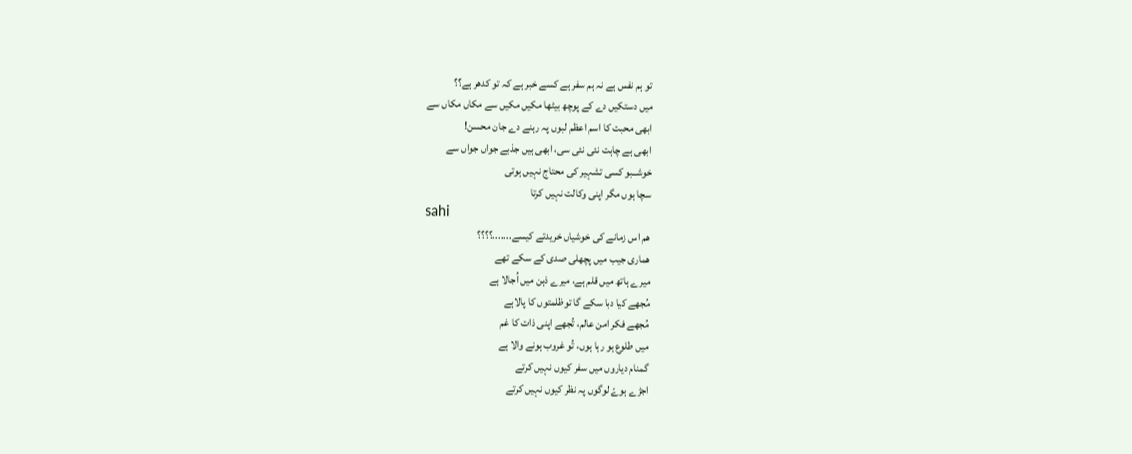تو ہم نفس ہے نہ ہم سفر ہے کسے خبر ہے کہ تو کدھر ہے؟؟
میں دستکیں دے کے پوچھ بیٹھا مکیں مکیں سے مکاں مکاں سے
ابھی محبت کا اسم اعظم لبوں پہ رہنے دے جان محسن!
ابھی ہے چاہت نئی نئی سی، ابھی ہیں جذبے جواں جواں سے
خوشــبو کسی تشہیر کی محتاج نہیں ہوتی
سچا ہوں مگر اپنی وکالت نہیں کرتا
sahi
ھم اس زمانے کی خوشیاں خریدتے کیسے.......؟؟؟؟
ھماری جیب میں پچھلی صدی کے سکے تھے
میرے ہاتھ میں قلم ہے، میرے ذہن میں اُجالا ہے
مُجھے کیا دبا سکے گا توظلمتوں کا پالاہے
مُجھے فکر امن عالم، تُجھے اپنی ذات کا غم
میں طلوع ہو رہا ہوں، تُو غروب ہونے والا ہے
گمنام دیاروں میں سفر کیوں نہیں کرتے
اجڑے ہوےّ لوگوں پہ نظر کیوں نہیں کرتے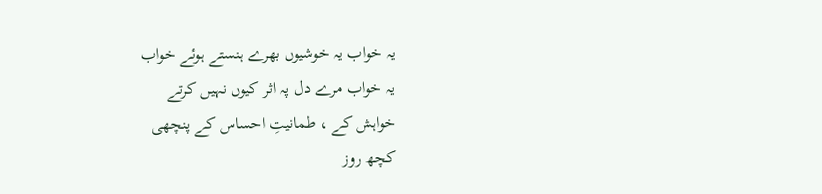یہ خواب یہ خوشیوں بھرے ہنستے ہوئے خواب
یہ خواب مرے دل پہ اثر کیوں نہیں کرتے
خواہش کے ، طمانیتِ احساس کے پنچھی
کچھ روز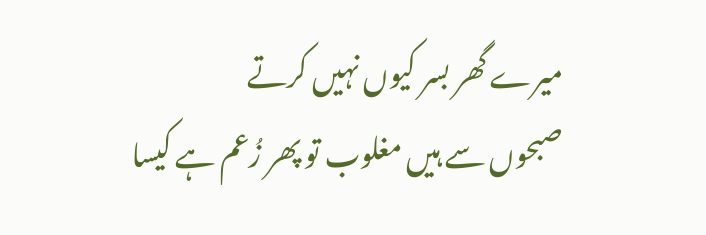میرے گھر بسر کیوں نہیں کرتے
صبحوں سے ہیں مغلوب تو پھر زُعم ہے کیسا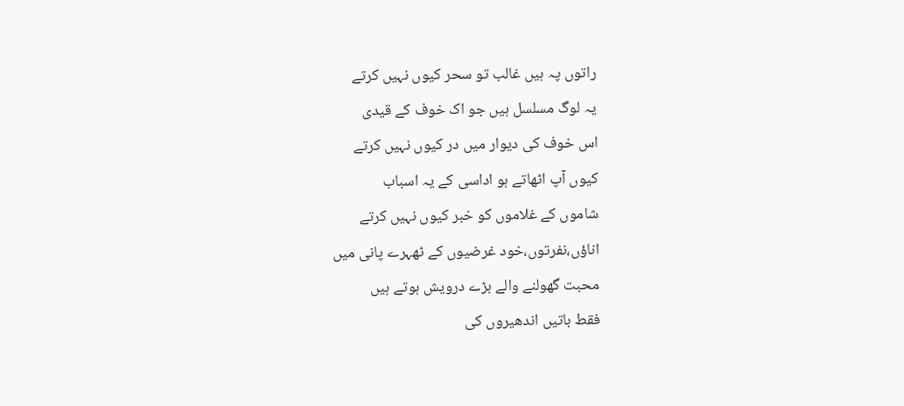راتوں پہ ہیں غالب تو سحر کیوں نہیں کرتے
یہ لوگ مسلسل ہیں جو اک خوف کے قیدی
اس خوف کی دیوار میں در کیوں نہیں کرتے
کیوں آپ اٹھاتے ہو اداسی کے یہ اسباب
شاموں کے غلاموں کو خبر کیوں نہیں کرتے
اناؤں،نفرتوں،خود غرضیوں کے ٹھہرے پانی میں
محبت گھولنے والے بڑے درویش ہوتے ہیں
فقط باتیں اندھیروں کی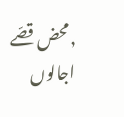,محض قصّے اجالوں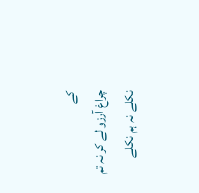کے
چراغ آرزو لے کر نہ تم نکلے نہ ہم نکلے